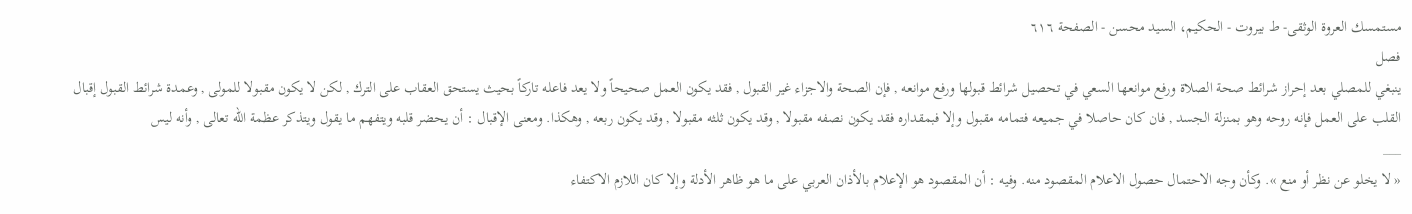مستمسك العروة الوثقى- ط بیروت - الحكيم، السيد محسن - الصفحة ٦١٦
فصل
ينبغي للمصلي بعد إحراز شرائط صحة الصلاة ورفع موانعها السعي في تحصيل شرائط قبولها ورفع موانعه , فإن الصحة والاجزاء غير القبول , فقد يكون العمل صحيحاً ولا يعد فاعله تاركاً بحيث يستحق العقاب على الترك , لكن لا يكون مقبولا للمولى , وعمدة شرائط القبول إقبال القلب على العمل فإنه روحه وهو بمنزلة الجسد , فان كان حاصلا في جميعه فتمامه مقبول وإلا فبمقداره فقد يكون نصفه مقبولا , وقد يكون ثلثه مقبولا , وقد يكون ربعه , وهكذا. ومعنى الإقبال : أن يحضر قلبه ويتفهم ما يقول ويتذكر عظمة الله تعالى , وأنه ليس
___
« لا يخلو عن نظر أو منع ». وكأن وجه الاحتمال حصول الاعلام المقصود منه. وفيه : أن المقصود هو الإعلام بالأذان العربي على ما هو ظاهر الأدلة وإلا كان اللازم الاكتفاء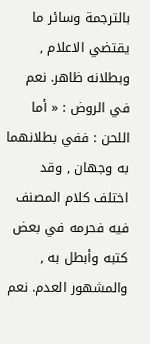بالترجمة وسائر ما يقتضي الاعلام , وبطلانه ظاهر. نعم في الروض : « أما اللحن : ففي بطلانهما به وجهان , وقد اختلف كلام المصنف فيه فحرمه في بعض كتبه وأبطل به , والمشهور العدم. نعم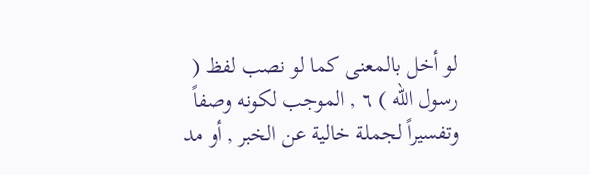لو أخل بالمعنى كما لو نصب لفظ ( رسول الله ) ٦ , الموجب لكونه وصفاً وتفسيراً لجملة خالية عن الخبر , أو مد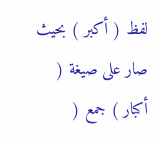لفظ ( أكبر ) بحيث صار على صيغة ( أكبار ) جمع (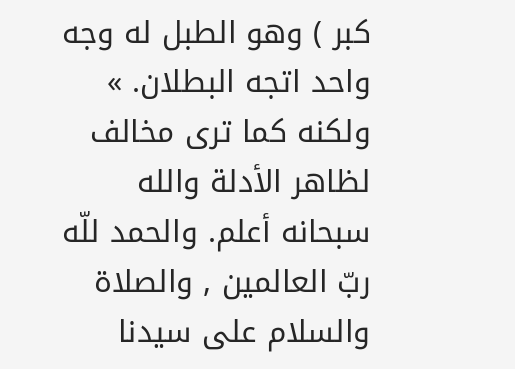كبر ) وهو الطبل له وجه واحد اتجه البطلان. » ولكنه كما ترى مخالف لظاهر الأدلة والله سبحانه أعلم. والحمد للّه ربّ العالمين , والصلاة والسلام على سيدنا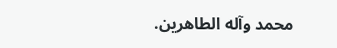محمد وآله الطاهرين.